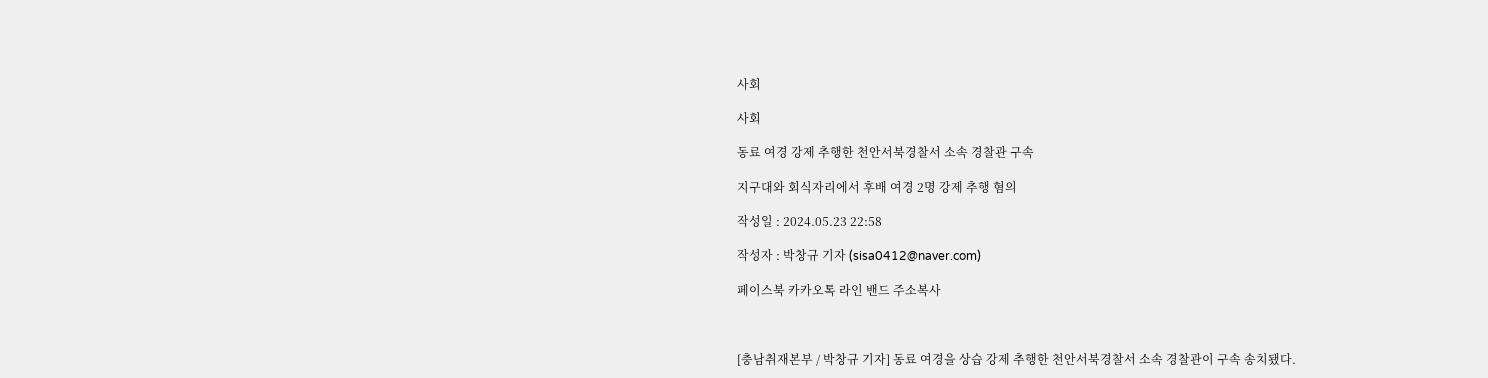사회

사회

동료 여경 강제 추행한 천안서북경찰서 소속 경찰관 구속

지구대와 회식자리에서 후배 여경 2명 강제 추행 혐의

작성일 : 2024.05.23 22:58

작성자 : 박창규 기자 (sisa0412@naver.com)

페이스북 카카오톡 라인 밴드 주소복사



[충남취재본부 / 박창규 기자] 동료 여경을 상습 강제 추행한 천안서북경찰서 소속 경찰관이 구속 송치됐다.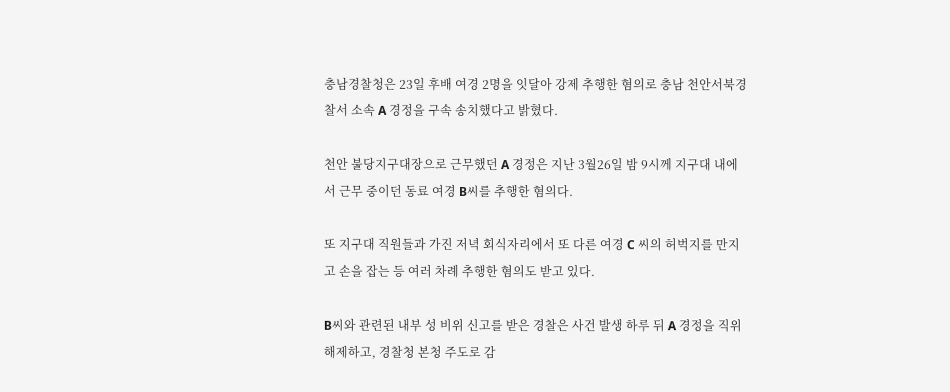충남경찰청은 23일 후배 여경 2명을 잇달아 강제 추행한 혐의로 충남 천안서북경찰서 소속 A 경정을 구속 송치했다고 밝혔다.

천안 불당지구대장으로 근무했던 A 경정은 지난 3월26일 밤 9시께 지구대 내에서 근무 중이던 동료 여경 B씨를 추행한 혐의다.

또 지구대 직원들과 가진 저녁 회식자리에서 또 다른 여경 C 씨의 허벅지를 만지고 손을 잡는 등 여러 차례 추행한 혐의도 받고 있다.

B씨와 관련된 내부 성 비위 신고를 받은 경찰은 사건 발생 하루 뒤 A 경정을 직위해제하고, 경찰청 본청 주도로 감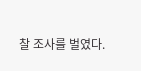찰 조사를 벌였다.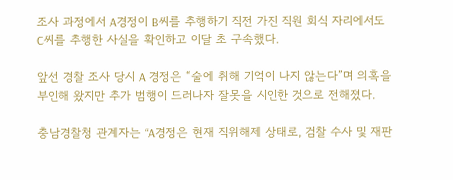조사 과정에서 A경정이 B씨를 추행하기 직전 가진 직원 회식 자리에서도 C씨를 추행한 사실을 확인하고 이달 초 구속했다.

앞선 경찰 조사 당시 A 경정은 “술에 취해 기억이 나지 않는다”며 의혹을 부인해 왔지만 추가 범행이 드러나자 잘못을 시인한 것으로 전해졌다.

충남경찰청 관계자는 “A경정은 현재 직위해제 상태로, 검찰 수사 및 재판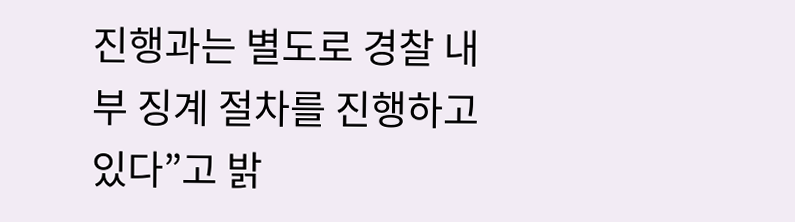진행과는 별도로 경찰 내부 징계 절차를 진행하고 있다”고 밝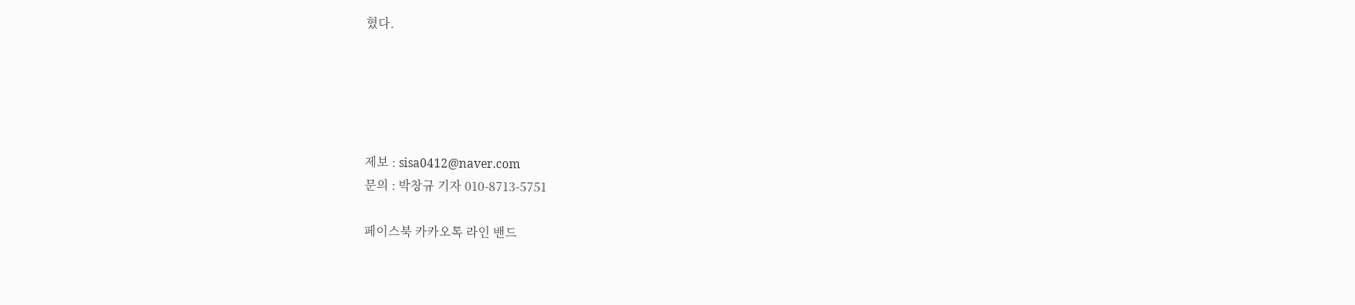혔다.





제보 : sisa0412@naver.com
문의 : 박창규 기자 010-8713-5751

페이스북 카카오톡 라인 밴드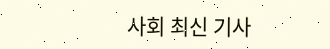사회 최신 기사